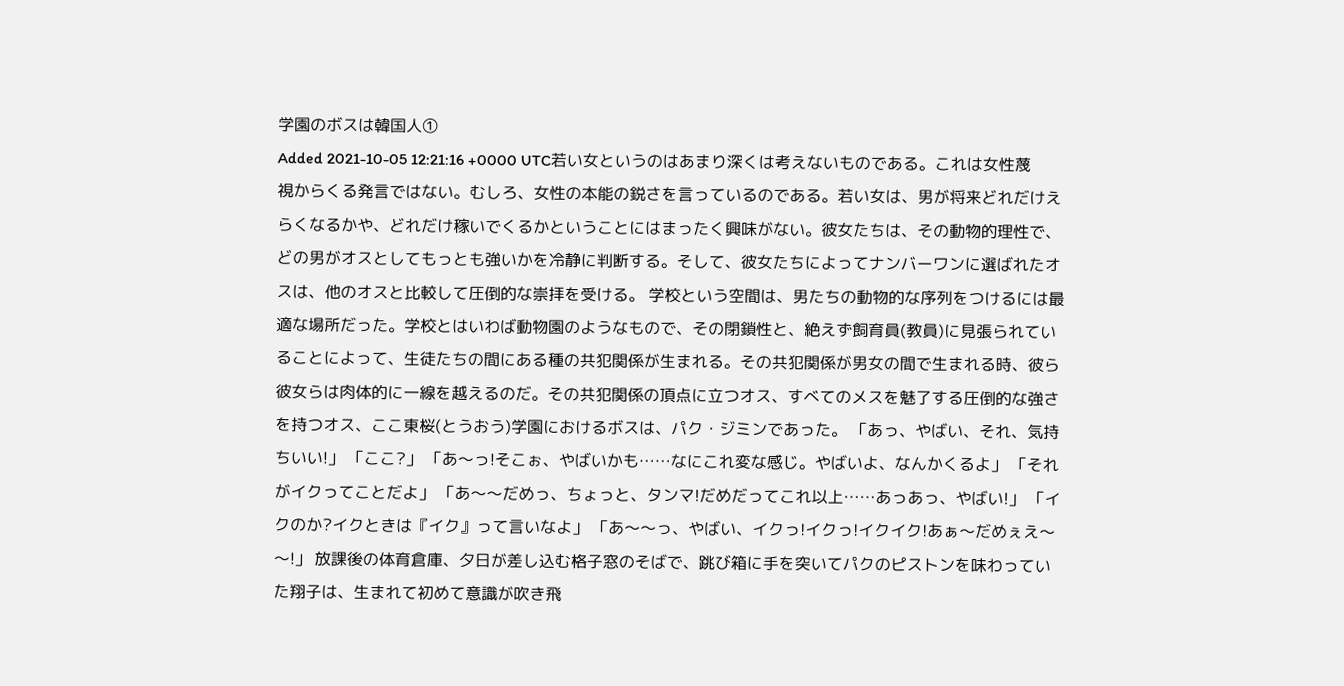学園のボスは韓国人①
Added 2021-10-05 12:21:16 +0000 UTC若い女というのはあまり深くは考えないものである。これは女性蔑視からくる発言ではない。むしろ、女性の本能の鋭さを言っているのである。若い女は、男が将来どれだけえらくなるかや、どれだけ稼いでくるかということにはまったく興味がない。彼女たちは、その動物的理性で、どの男がオスとしてもっとも強いかを冷静に判断する。そして、彼女たちによってナンバーワンに選ばれたオスは、他のオスと比較して圧倒的な崇拝を受ける。 学校という空間は、男たちの動物的な序列をつけるには最適な場所だった。学校とはいわば動物園のようなもので、その閉鎖性と、絶えず飼育員(教員)に見張られていることによって、生徒たちの間にある種の共犯関係が生まれる。その共犯関係が男女の間で生まれる時、彼ら彼女らは肉体的に一線を越えるのだ。その共犯関係の頂点に立つオス、すべてのメスを魅了する圧倒的な強さを持つオス、ここ東桜(とうおう)学園におけるボスは、パク・ジミンであった。 「あっ、やばい、それ、気持ちいい!」 「ここ?」 「あ〜っ!そこぉ、やばいかも……なにこれ変な感じ。やばいよ、なんかくるよ」 「それがイクってことだよ」 「あ〜〜だめっ、ちょっと、タンマ!だめだってこれ以上……あっあっ、やばい!」 「イクのか?イクときは『イク』って言いなよ」 「あ〜〜っ、やばい、イクっ!イクっ!イクイク!あぁ〜だめぇえ〜〜!」 放課後の体育倉庫、夕日が差し込む格子窓のそばで、跳び箱に手を突いてパクのピストンを味わっていた翔子は、生まれて初めて意識が吹き飛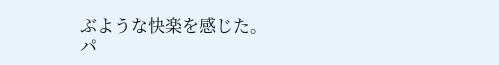ぶような快楽を感じた。 パ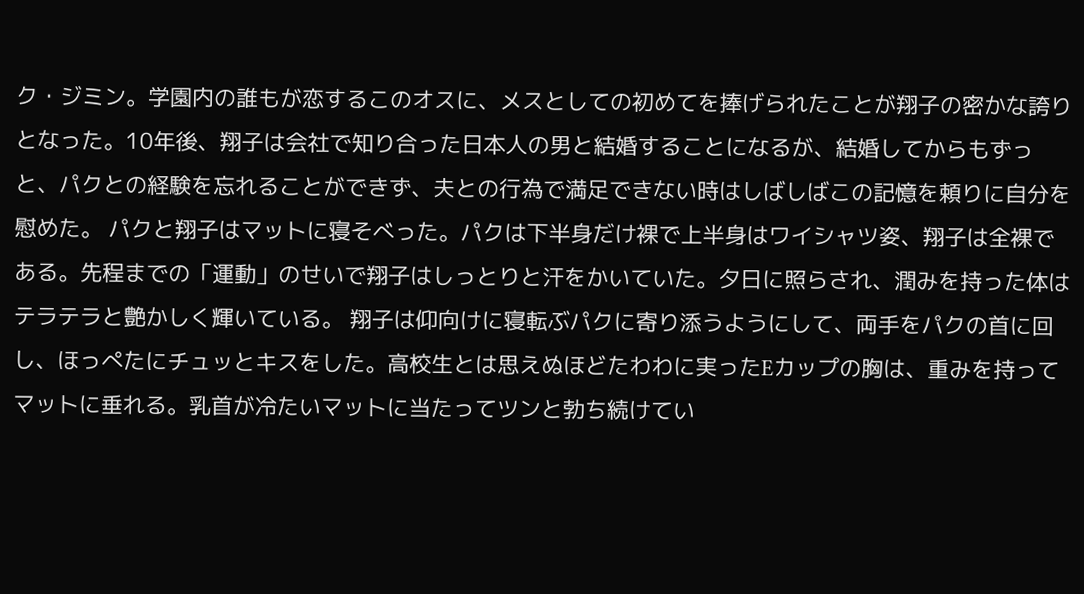ク・ジミン。学園内の誰もが恋するこのオスに、メスとしての初めてを捧げられたことが翔子の密かな誇りとなった。10年後、翔子は会社で知り合った日本人の男と結婚することになるが、結婚してからもずっと、パクとの経験を忘れることができず、夫との行為で満足できない時はしばしばこの記憶を頼りに自分を慰めた。 パクと翔子はマットに寝そべった。パクは下半身だけ裸で上半身はワイシャツ姿、翔子は全裸である。先程までの「運動」のせいで翔子はしっとりと汗をかいていた。夕日に照らされ、潤みを持った体はテラテラと艶かしく輝いている。 翔子は仰向けに寝転ぶパクに寄り添うようにして、両手をパクの首に回し、ほっぺたにチュッとキスをした。高校生とは思えぬほどたわわに実ったEカップの胸は、重みを持ってマットに垂れる。乳首が冷たいマットに当たってツンと勃ち続けてい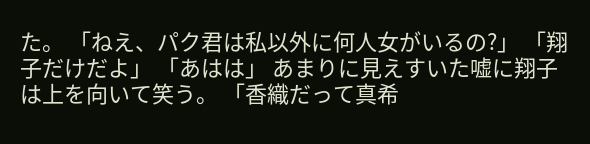た。 「ねえ、パク君は私以外に何人女がいるの?」 「翔子だけだよ」 「あはは」 あまりに見えすいた嘘に翔子は上を向いて笑う。 「香織だって真希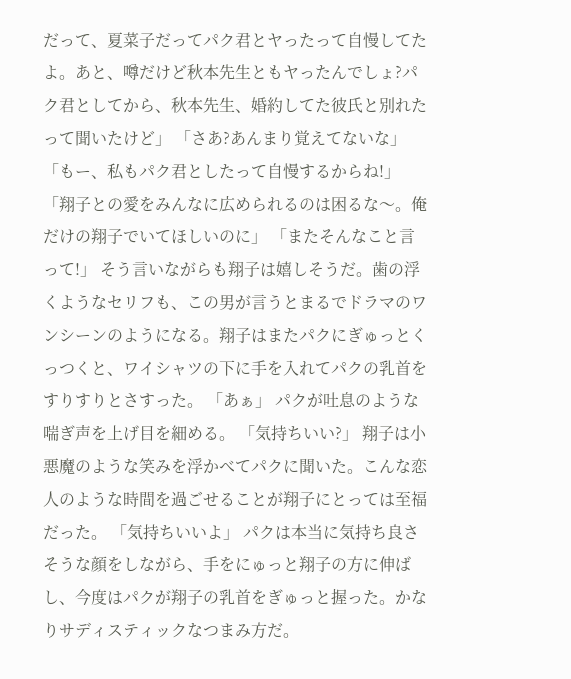だって、夏菜子だってパク君とヤったって自慢してたよ。あと、噂だけど秋本先生ともヤったんでしょ?パク君としてから、秋本先生、婚約してた彼氏と別れたって聞いたけど」 「さあ?あんまり覚えてないな」 「もー、私もパク君としたって自慢するからね!」 「翔子との愛をみんなに広められるのは困るな〜。俺だけの翔子でいてほしいのに」 「またそんなこと言って!」 そう言いながらも翔子は嬉しそうだ。歯の浮くようなセリフも、この男が言うとまるでドラマのワンシーンのようになる。翔子はまたパクにぎゅっとくっつくと、ワイシャツの下に手を入れてパクの乳首をすりすりとさすった。 「あぁ」 パクが吐息のような喘ぎ声を上げ目を細める。 「気持ちいい?」 翔子は小悪魔のような笑みを浮かべてパクに聞いた。こんな恋人のような時間を過ごせることが翔子にとっては至福だった。 「気持ちいいよ」 パクは本当に気持ち良さそうな顔をしながら、手をにゅっと翔子の方に伸ばし、今度はパクが翔子の乳首をぎゅっと握った。かなりサディスティックなつまみ方だ。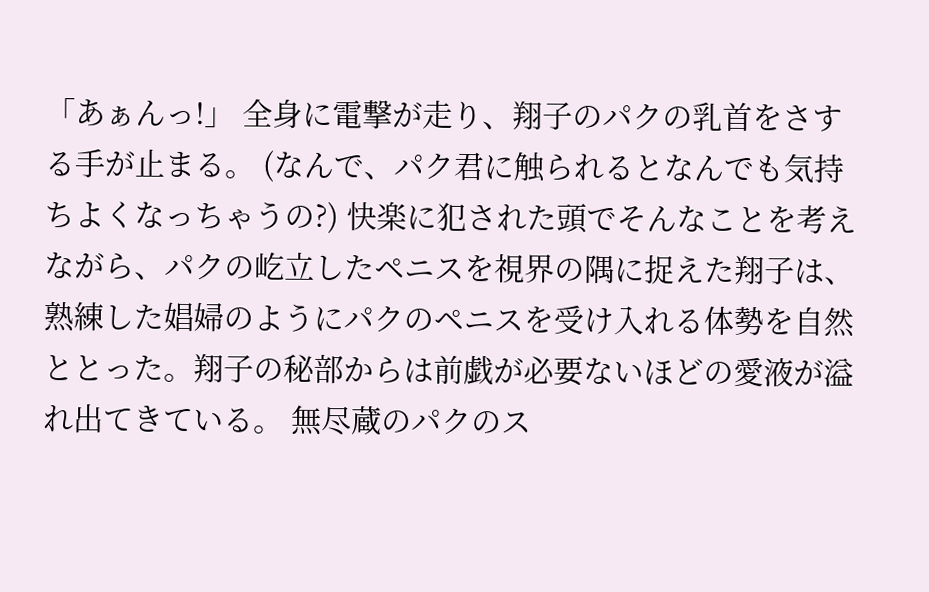「あぁんっ!」 全身に電撃が走り、翔子のパクの乳首をさする手が止まる。 (なんで、パク君に触られるとなんでも気持ちよくなっちゃうの?) 快楽に犯された頭でそんなことを考えながら、パクの屹立したペニスを視界の隅に捉えた翔子は、熟練した娼婦のようにパクのペニスを受け入れる体勢を自然ととった。翔子の秘部からは前戯が必要ないほどの愛液が溢れ出てきている。 無尽蔵のパクのス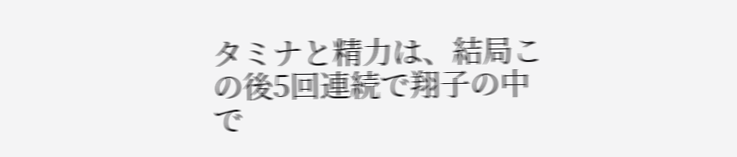タミナと精力は、結局この後5回連続で翔子の中で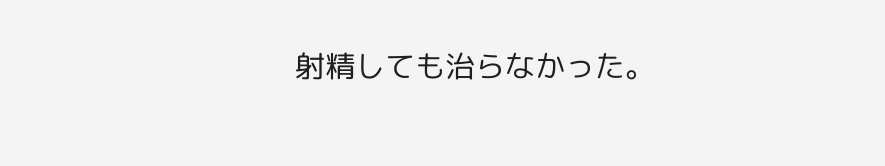射精しても治らなかった。